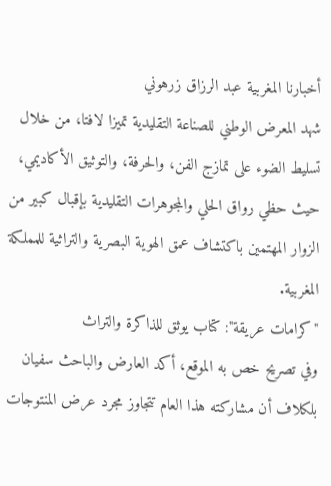أخبارنا المغربية عبد الرزاق زرهوني
شهد المعرض الوطني للصناعة التقليدية تميزا لافتا، من خلال تسليط الضوء على تمازج الفن، والحرفة، والتوثيق الأكاديمي، حيث حظي رواق الحلي والمجوهرات التقليدية بإقبال كبير من الزوار المهتمين باكتشاف عمق الهوية البصرية والتراثية للمملكة المغربية.
"كرامات عريقة": كتاب يوثق للذاكرة والتراث
وفي تصريح خص به الموقع، أكد العارض والباحث سفيان بلكلاف أن مشاركته هذا العام تتجاوز مجرد عرض المنتوجات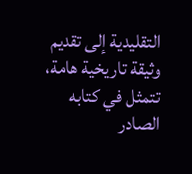التقليدية إلى تقديم وثيقة تاريخية هامة، تتمثل في كتابه الصادر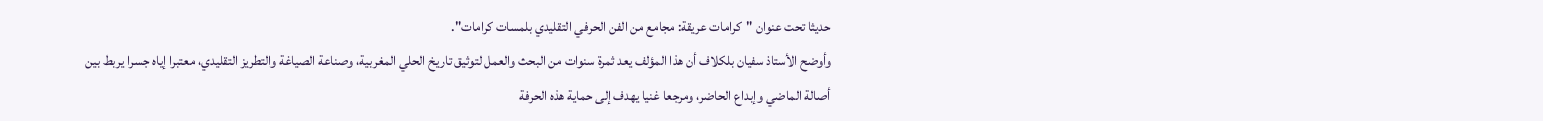حديثا تحت عنوان "كرامات عريقة: مجامع من الفن الحرفي التقليدي بلمسات كرامات".
وأوضح الأستاذ سفيان بلكلاف أن هذا المؤلف يعد ثمرة سنوات من البحث والعمل لتوثيق تاريخ الحلي المغربية، وصناعة الصياغة والتطريز التقليدي، معتبرا إياه جسرا يربط بين أصالة الماضي وإبداع الحاضر، ومرجعا غنيا يهدف إلى حماية هذه الحرفة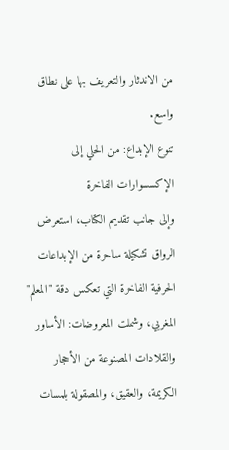من الاندثار والتعريف بها على نطاق واسع.
تنوع الإبداع: من الحلي إلى الإكسسوارات الفاخرة
وإلى جانب تقديم الكتاب، استعرض الرواق تشكيلة ساحرة من الإبداعات الحرفية الفاخرة التي تعكس دقة "المعلم" المغربي، وشملت المعروضات: الأساور والقلادات المصنوعة من الأحجار الكريمة، والعقيق، والمصقولة بلمسات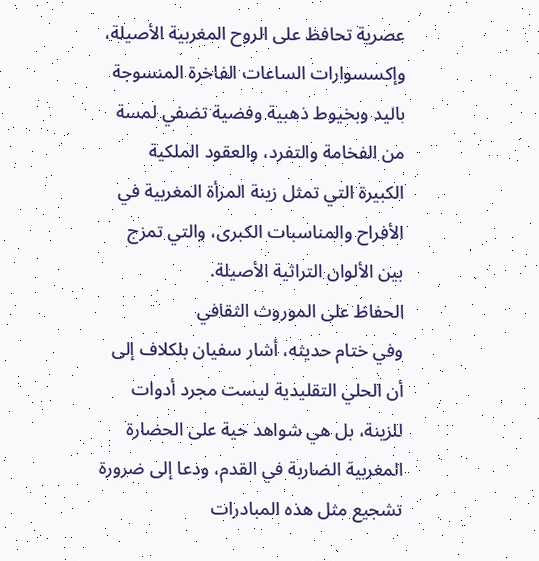عصرية تحافظ على الروح المغربية الأصيلة، وإكسسوارات الساعات الفاخرة المنسوجة باليد وبخيوط ذهبية وفضية تضفي لمسة من الفخامة والتفرد، والعقود الملكية الكبيرة التي تمثل زينة المرأة المغربية في الأفراح والمناسبات الكبرى، والتي تمزج بين الألوان التراثية الأصيلة.
الحفاظ على الموروث الثقافي
وفي ختام حديثه، أشار سفيان بلكلاف إلى أن الحلي التقليدية ليست مجرد أدوات للزينة، بل هي شواهد حية على الحضارة المغربية الضاربة في القدم، ودعا إلى ضرورة تشجيع مثل هذه المبادرات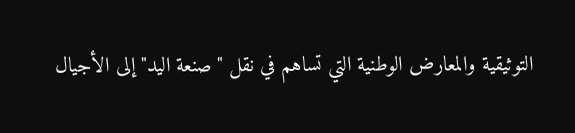التوثيقية والمعارض الوطنية التي تساهم في نقل "صنعة اليد" إلى الأجيال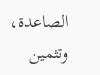الصاعدة، وتثمين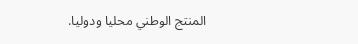المنتج الوطني محليا ودوليا.